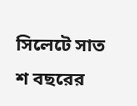সিলেটে সাত শ বছরের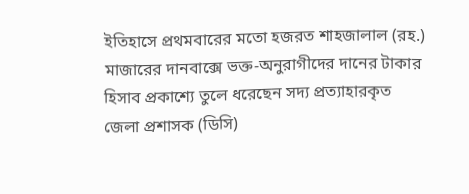ইতিহাসে প্রথমবারের মতো হজরত শাহজালাল (রহ.) মাজারের দানবাক্সে ভক্ত-অনুরাগীদের দানের টাকার হিসাব প্রকাশ্যে তুলে ধরেছেন সদ্য প্রত্যাহারকৃত জেলা প্রশাসক (ডিসি)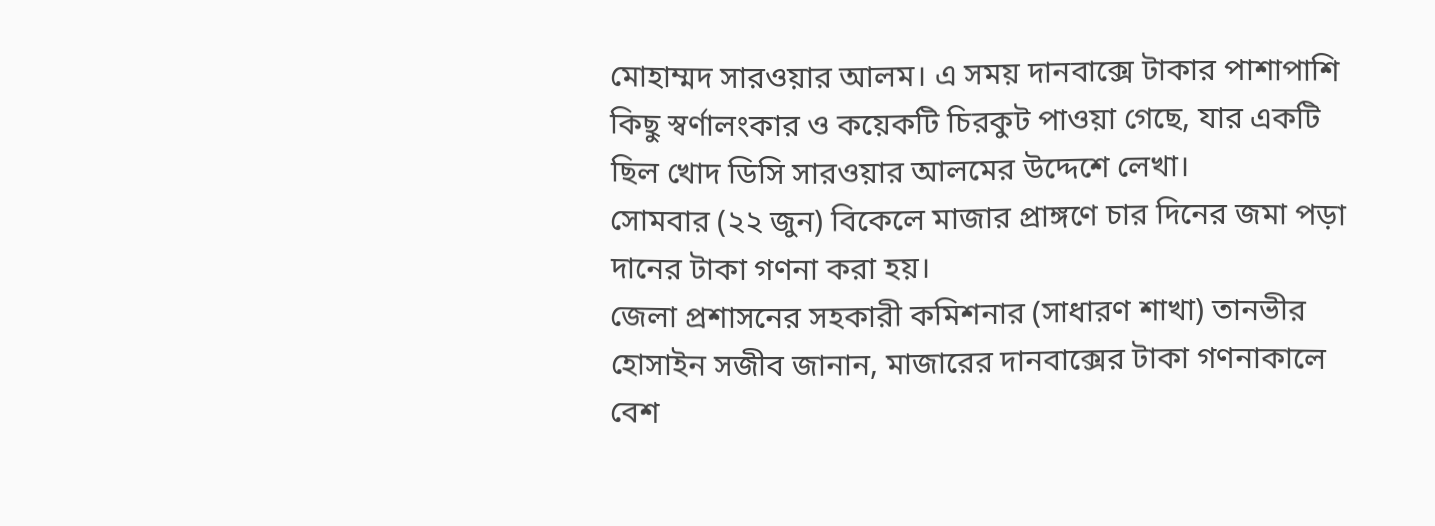মোহাম্মদ সারওয়ার আলম। এ সময় দানবাক্সে টাকার পাশাপাশি কিছু স্বর্ণালংকার ও কয়েকটি চিরকুট পাওয়া গেছে, যার একটি ছিল খোদ ডিসি সারওয়ার আলমের উদ্দেশে লেখা।
সোমবার (২২ জুন) বিকেলে মাজার প্রাঙ্গণে চার দিনের জমা পড়া দানের টাকা গণনা করা হয়।
জেলা প্রশাসনের সহকারী কমিশনার (সাধারণ শাখা) তানভীর হোসাইন সজীব জানান, মাজারের দানবাক্সের টাকা গণনাকালে বেশ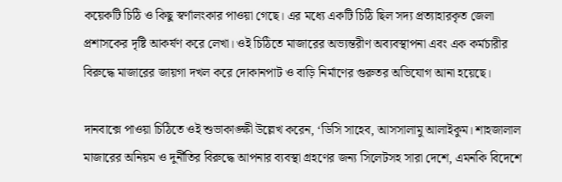কয়েকটি চিঠি ও কিছু স্বর্ণালংকার পাওয়া গেছে। এর মধ্যে একটি চিঠি ছিল সদ্য প্রত্যাহারকৃত জেলা প্রশাসকের দৃষ্টি আকর্ষণ করে লেখা। ওই চিঠিতে মাজারের অভ্যন্তরীণ অব্যবস্থাপনা এবং এক কর্মচারীর বিরুদ্ধে মাজারের জায়গা দখল করে দোকানপাট ও বাড়ি নির্মাণের গুরুতর অভিযোগ আনা হয়েছে।

দানবাক্সে পাওয়া চিঠিতে ওই শুভাকাঙ্ক্ষী উল্লেখ করেন, ‘ডিসি সাহেব, আসসালামু আলাইকুম। শাহজালাল মাজারের অনিয়ম ও দুর্নীতির বিরুদ্ধে আপনার ব্যবস্থা গ্রহণের জন্য সিলেটসহ সারা দেশে, এমনকি বিদেশে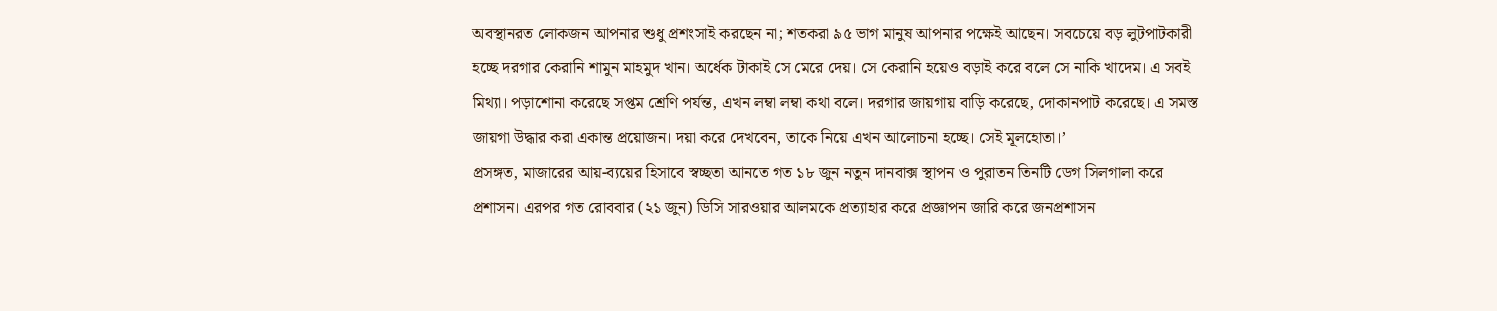অবস্থানরত লোকজন আপনার শুধু প্রশংসাই করছেন না; শতকরা ৯৫ ভাগ মানুষ আপনার পক্ষেই আছেন। সবচেয়ে বড় লুটপাটকারী হচ্ছে দরগার কেরানি শামুন মাহমুদ খান। অর্ধেক টাকাই সে মেরে দেয়। সে কেরানি হয়েও বড়াই করে বলে সে নাকি খাদেম। এ সবই মিথ্যা। পড়াশোনা করেছে সপ্তম শ্রেণি পর্যন্ত, এখন লম্বা লম্বা কথা বলে। দরগার জায়গায় বাড়ি করেছে, দোকানপাট করেছে। এ সমস্ত জায়গা উদ্ধার করা একান্ত প্রয়োজন। দয়া করে দেখবেন, তাকে নিয়ে এখন আলোচনা হচ্ছে। সেই মূলহোতা।’
প্রসঙ্গত, মাজারের আয়-ব্যয়ের হিসাবে স্বচ্ছতা আনতে গত ১৮ জুন নতুন দানবাক্স স্থাপন ও পুরাতন তিনটি ডেগ সিলগালা করে প্রশাসন। এরপর গত রোববার (২১ জুন) ডিসি সারওয়ার আলমকে প্রত্যাহার করে প্রজ্ঞাপন জারি করে জনপ্রশাসন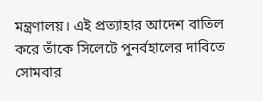মন্ত্রণালয়। এই প্রত্যাহার আদেশ বাতিল করে তাঁকে সিলেটে পুনর্বহালের দাবিতে সোমবার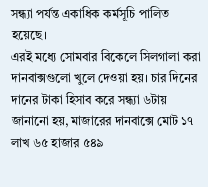সন্ধ্যা পর্যন্ত একাধিক কর্মসূচি পালিত হয়েছে।
এরই মধ্যে সোমবার বিকেলে সিলগালা করা দানবাক্সগুলো খুলে দেওয়া হয়। চার দিনের দানের টাকা হিসাব করে সন্ধ্যা ৬টায় জানানো হয়, মাজারের দানবাক্সে মোট ১৭ লাখ ৬৫ হাজার ৫৪৯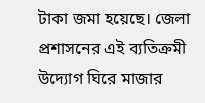টাকা জমা হয়েছে। জেলা প্রশাসনের এই ব্যতিক্রমী উদ্যোগ ঘিরে মাজার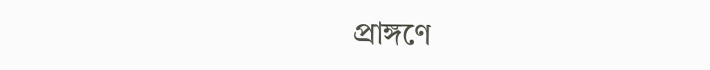প্রাঙ্গণে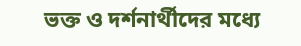ভক্ত ও দর্শনার্থীদের মধ্যে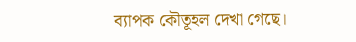ব্যাপক কৌতূহল দেখা গেছে।